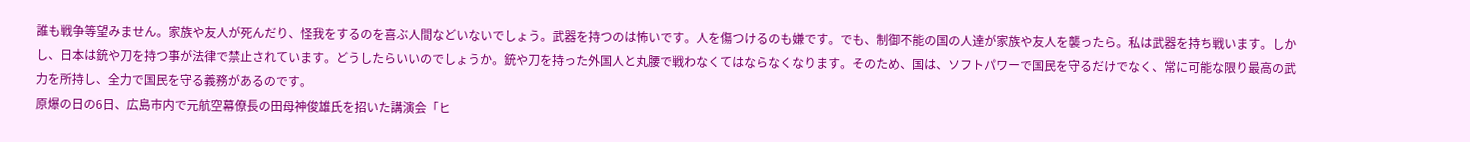誰も戦争等望みません。家族や友人が死んだり、怪我をするのを喜ぶ人間などいないでしょう。武器を持つのは怖いです。人を傷つけるのも嫌です。でも、制御不能の国の人達が家族や友人を襲ったら。私は武器を持ち戦います。しかし、日本は銃や刀を持つ事が法律で禁止されています。どうしたらいいのでしょうか。銃や刀を持った外国人と丸腰で戦わなくてはならなくなります。そのため、国は、ソフトパワーで国民を守るだけでなく、常に可能な限り最高の武力を所持し、全力で国民を守る義務があるのです。
原爆の日の6日、広島市内で元航空幕僚長の田母神俊雄氏を招いた講演会「ヒ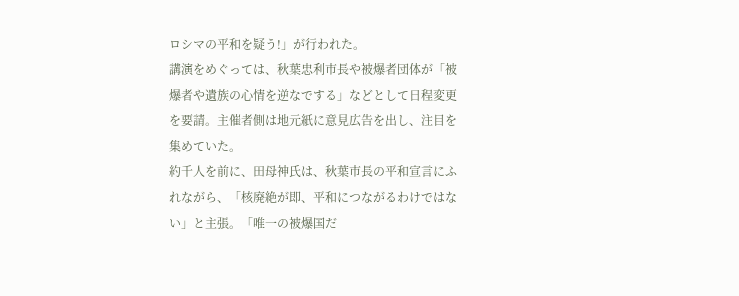ロシマの平和を疑う!」が行われた。
講演をめぐっては、秋葉忠利市長や被爆者団体が「被爆者や遺族の心情を逆なでする」などとして日程変更を要請。主催者側は地元紙に意見広告を出し、注目を集めていた。
約千人を前に、田母神氏は、秋葉市長の平和宣言にふれながら、「核廃絶が即、平和につながるわけではない」と主張。「唯一の被爆国だ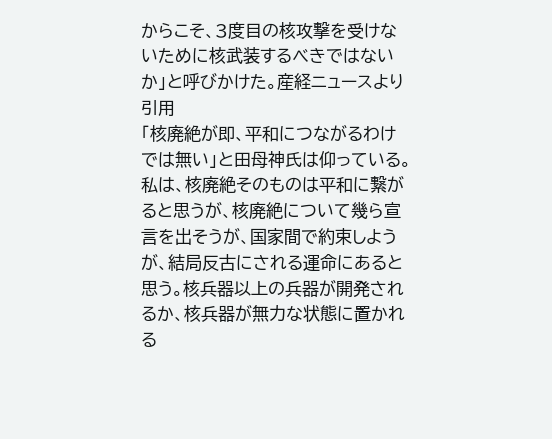からこそ、3度目の核攻撃を受けないために核武装するべきではないか」と呼びかけた。産経ニュースより引用
「核廃絶が即、平和につながるわけでは無い」と田母神氏は仰っている。私は、核廃絶そのものは平和に繋がると思うが、核廃絶について幾ら宣言を出そうが、国家間で約束しようが、結局反古にされる運命にあると思う。核兵器以上の兵器が開発されるか、核兵器が無力な状態に置かれる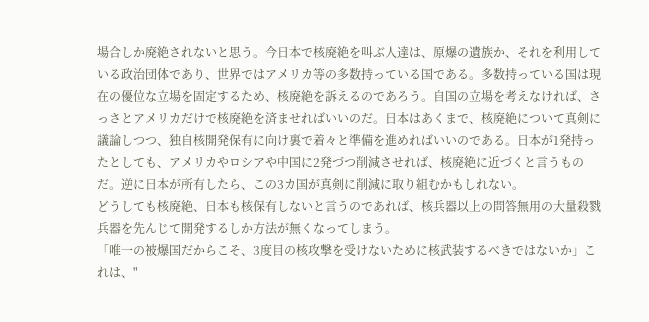場合しか廃絶されないと思う。今日本で核廃絶を叫ぶ人達は、原爆の遺族か、それを利用している政治団体であり、世界ではアメリカ等の多数持っている国である。多数持っている国は現在の優位な立場を固定するため、核廃絶を訴えるのであろう。自国の立場を考えなければ、さっさとアメリカだけで核廃絶を済ませればいいのだ。日本はあくまで、核廃絶について真剣に議論しつつ、独自核開発保有に向け裏で着々と準備を進めればいいのである。日本が1発持ったとしても、アメリカやロシアや中国に2発づつ削減させれば、核廃絶に近づくと言うものだ。逆に日本が所有したら、この3カ国が真剣に削減に取り組むかもしれない。
どうしても核廃絶、日本も核保有しないと言うのであれば、核兵器以上の問答無用の大量殺戮兵器を先んじて開発するしか方法が無くなってしまう。
「唯一の被爆国だからこそ、3度目の核攻撃を受けないために核武装するべきではないか」これは、"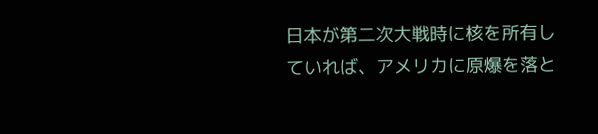日本が第二次大戦時に核を所有していれば、アメリカに原爆を落と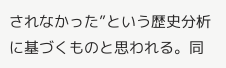されなかった”という歴史分析に基づくものと思われる。同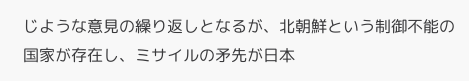じような意見の繰り返しとなるが、北朝鮮という制御不能の国家が存在し、ミサイルの矛先が日本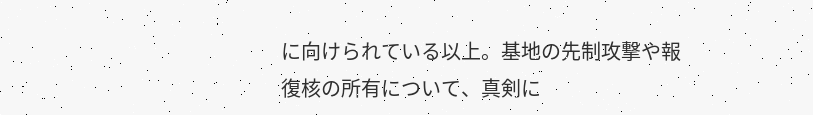に向けられている以上。基地の先制攻撃や報復核の所有について、真剣に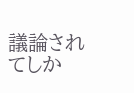議論されてしか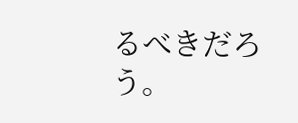るべきだろう。